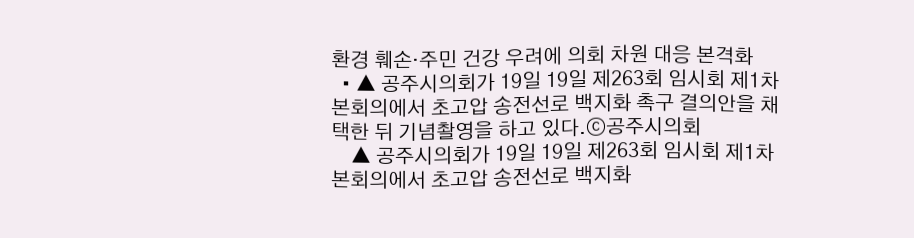환경 훼손·주민 건강 우려에 의회 차원 대응 본격화
  • ▲ 공주시의회가 19일 19일 제263회 임시회 제1차 본회의에서 초고압 송전선로 백지화 촉구 결의안을 채택한 뒤 기념촬영을 하고 있다.ⓒ공주시의회
    ▲ 공주시의회가 19일 19일 제263회 임시회 제1차 본회의에서 초고압 송전선로 백지화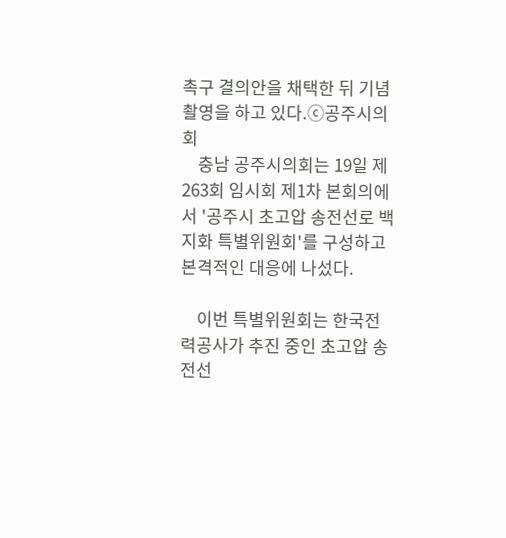촉구 결의안을 채택한 뒤 기념촬영을 하고 있다.ⓒ공주시의회
    충남 공주시의회는 19일 제263회 임시회 제1차 본회의에서 '공주시 초고압 송전선로 백지화 특별위원회'를 구성하고 본격적인 대응에 나섰다.

    이번 특별위원회는 한국전력공사가 추진 중인 초고압 송전선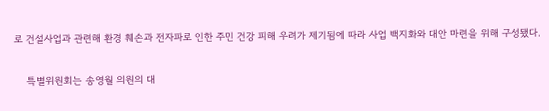로 건설사업과 관련해 환경 훼손과 전자파로 인한 주민 건강 피해 우려가 제기됨에 따라 사업 백지화와 대안 마련을 위해 구성됐다.

    특별위원회는 송영월 의원의 대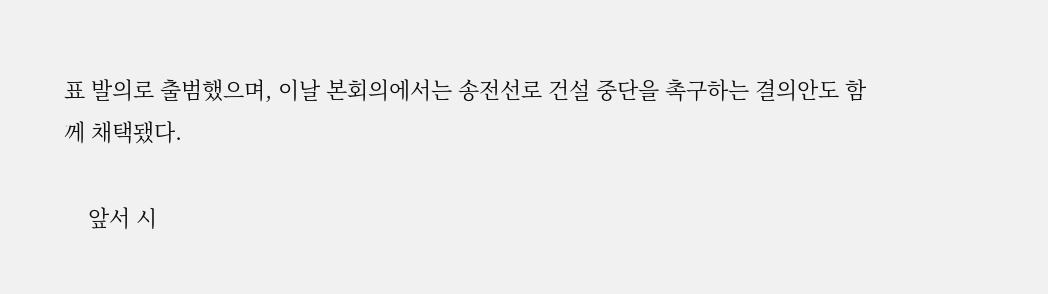표 발의로 출범했으며, 이날 본회의에서는 송전선로 건설 중단을 촉구하는 결의안도 함께 채택됐다.

    앞서 시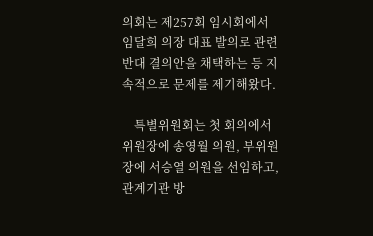의회는 제257회 임시회에서 임달희 의장 대표 발의로 관련 반대 결의안을 채택하는 등 지속적으로 문제를 제기해왔다.

    특별위원회는 첫 회의에서 위원장에 송영월 의원, 부위원장에 서승열 의원을 선임하고, 관계기관 방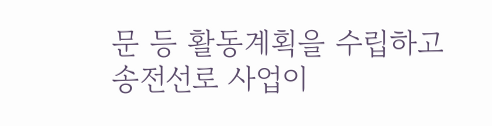문 등 활동계획을 수립하고 송전선로 사업이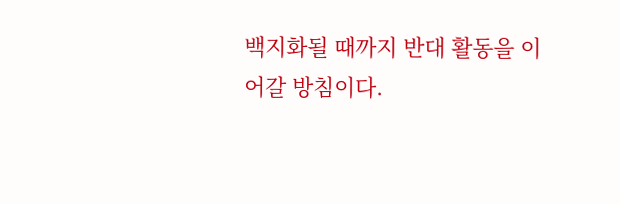백지화될 때까지 반대 활동을 이어갈 방침이다.